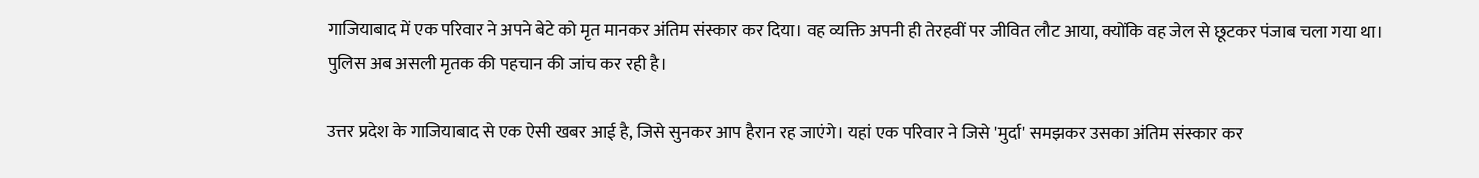गाजियाबाद में एक परिवार ने अपने बेटे को मृत मानकर अंतिम संस्कार कर दिया। वह व्यक्ति अपनी ही तेरहवीं पर जीवित लौट आया, क्योंकि वह जेल से छूटकर पंजाब चला गया था। पुलिस अब असली मृतक की पहचान की जांच कर रही है।

उत्तर प्रदेश के गाजियाबाद से एक ऐसी खबर आई है, जिसे सुनकर आप हैरान रह जाएंगे। यहां एक परिवार ने जिसे 'मुर्दा' समझकर उसका अंतिम संस्कार कर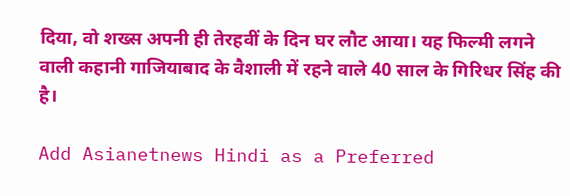दिया, वो शख्स अपनी ही तेरहवीं के दिन घर लौट आया। यह फिल्मी लगने वाली कहानी गाजियाबाद के वैशाली में रहने वाले 40 साल के गिरिधर सिंह की है।

Add Asianetnews Hindi as a Preferred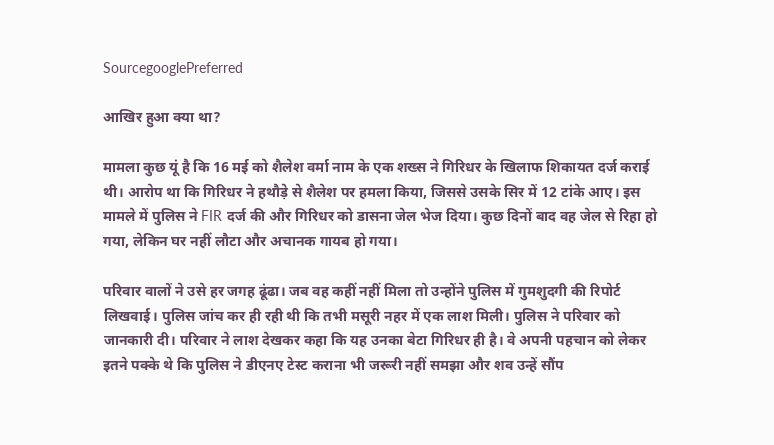SourcegooglePreferred

आखिर हुआ क्या था?

मामला कुछ यूं है कि 16 मई को शैलेश वर्मा नाम के एक शख्स ने गिरिधर के खिलाफ शिकायत दर्ज कराई थी। आरोप था कि गिरिधर ने हथौड़े से शैलेश पर हमला किया, जिससे उसके सिर में 12 टांके आए। इस मामले में पुलिस ने FIR दर्ज की और गिरिधर को डासना जेल भेज दिया। कुछ दिनों बाद वह जेल से रिहा हो गया, लेकिन घर नहीं लौटा और अचानक गायब हो गया।

परिवार वालों ने उसे हर जगह ढूंढा। जब वह कहीं नहीं मिला तो उन्होंने पुलिस में गुमशुदगी की रिपोर्ट लिखवाई। पुलिस जांच कर ही रही थी कि तभी मसूरी नहर में एक लाश मिली। पुलिस ने परिवार को जानकारी दी। परिवार ने लाश देखकर कहा कि यह उनका बेटा गिरिधर ही है। वे अपनी पहचान को लेकर इतने पक्के थे कि पुलिस ने डीएनए टेस्ट कराना भी जरूरी नहीं समझा और शव उन्हें सौंप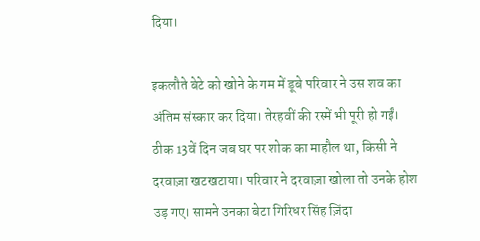दिया।

इकलौते बेटे को खोने के गम में डूबे परिवार ने उस शव का अंतिम संस्कार कर दिया। तेरहवीं की रस्में भी पूरी हो गईं। ठीक 13वें दिन जब घर पर शोक का माहौल था, किसी ने दरवाज़ा खटखटाया। परिवार ने दरवाज़ा खोला तो उनके होश उड़ गए। सामने उनका बेटा गिरिधर सिंह ज़िंदा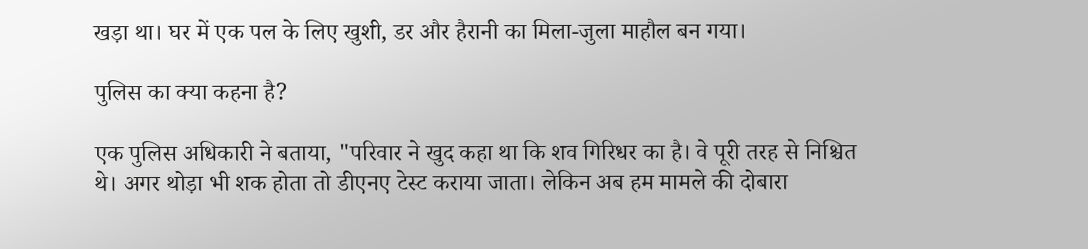खड़ा था। घर में एक पल के लिए खुशी, डर और हैरानी का मिला-जुला माहौल बन गया।

पुलिस का क्या कहना है?

एक पुलिस अधिकारी ने बताया, "परिवार ने खुद कहा था कि शव गिरिधर का है। वे पूरी तरह से निश्चित थे। अगर थोड़ा भी शक होता तो डीएनए टेस्ट कराया जाता। लेकिन अब हम मामले की दोबारा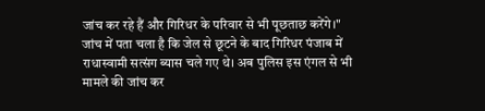जांच कर रहे हैं और गिरिधर के परिवार से भी पूछताछ करेंगे।" जांच में पता चला है कि जेल से छूटने के बाद गिरिधर पंजाब में राधास्वामी सत्संग ब्यास चले गए थे। अब पुलिस इस एंगल से भी मामले की जांच कर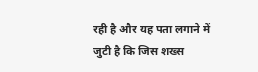रही है और यह पता लगाने में जुटी है कि जिस शख्स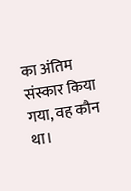का अंतिम संस्कार किया गया, वह कौन था।